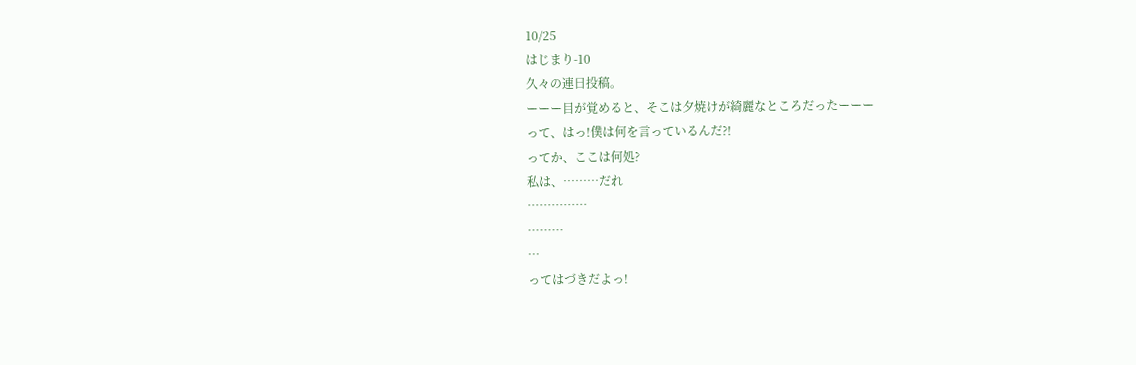10/25
はじまり-10
久々の連日投稿。
ーーー目が覚めると、そこは夕焼けが綺麗なところだったーーー
って、はっ!僕は何を言っているんだ?!
ってか、ここは何処?
私は、………だれ
……………
………
…
ってはづきだよっ!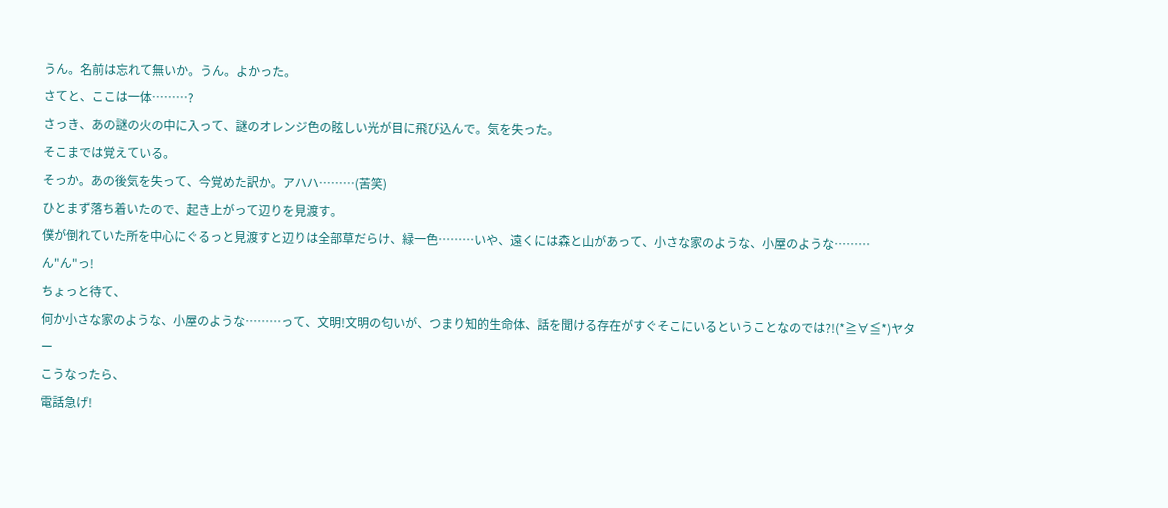うん。名前は忘れて無いか。うん。よかった。
さてと、ここは一体………?
さっき、あの謎の火の中に入って、謎のオレンジ色の眩しい光が目に飛び込んで。気を失った。
そこまでは覚えている。
そっか。あの後気を失って、今覚めた訳か。アハハ………(苦笑)
ひとまず落ち着いたので、起き上がって辺りを見渡す。
僕が倒れていた所を中心にぐるっと見渡すと辺りは全部草だらけ、緑一色………いや、遠くには森と山があって、小さな家のような、小屋のような………
ん"ん"っ!
ちょっと待て、
何か小さな家のような、小屋のような………って、文明!文明の匂いが、つまり知的生命体、話を聞ける存在がすぐそこにいるということなのでは?!(*≧∀≦*)ヤター
こうなったら、
電話急げ!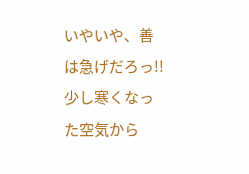いやいや、善は急げだろっ!!
少し寒くなった空気から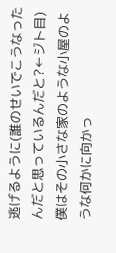逃げるように(誰のせいでこうなったんだと思っているんだと?←ジト目)僕はその小さな家のような小屋のような何かに向かっ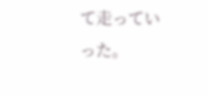て走っていった。